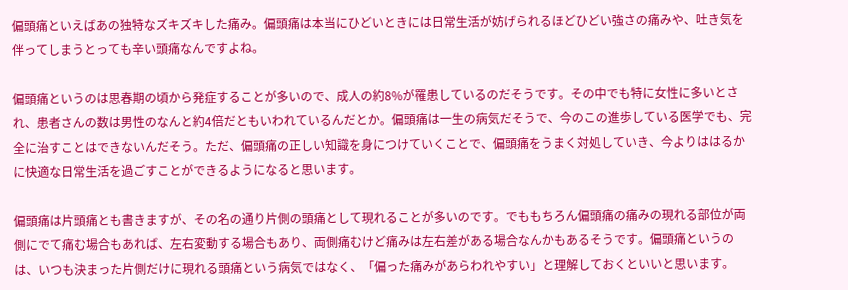偏頭痛といえばあの独特なズキズキした痛み。偏頭痛は本当にひどいときには日常生活が妨げられるほどひどい強さの痛みや、吐き気を伴ってしまうとっても辛い頭痛なんですよね。

偏頭痛というのは思春期の頃から発症することが多いので、成人の約8%が罹患しているのだそうです。その中でも特に女性に多いとされ、患者さんの数は男性のなんと約4倍だともいわれているんだとか。偏頭痛は一生の病気だそうで、今のこの進歩している医学でも、完全に治すことはできないんだそう。ただ、偏頭痛の正しい知識を身につけていくことで、偏頭痛をうまく対処していき、今よりははるかに快適な日常生活を過ごすことができるようになると思います。

偏頭痛は片頭痛とも書きますが、その名の通り片側の頭痛として現れることが多いのです。でももちろん偏頭痛の痛みの現れる部位が両側にでて痛む場合もあれば、左右変動する場合もあり、両側痛むけど痛みは左右差がある場合なんかもあるそうです。偏頭痛というのは、いつも決まった片側だけに現れる頭痛という病気ではなく、「偏った痛みがあらわれやすい」と理解しておくといいと思います。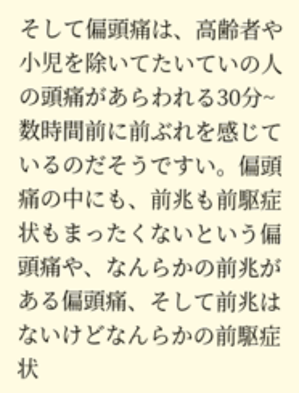そして偏頭痛は、高齢者や小児を除いてたいていの人の頭痛があらわれる30分~数時間前に前ぶれを感じているのだそうですい。偏頭痛の中にも、前兆も前駆症状もまったくないという偏頭痛や、なんらかの前兆がある偏頭痛、そして前兆はないけどなんらかの前駆症状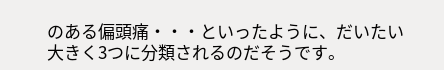のある偏頭痛・・・といったように、だいたい大きく3つに分類されるのだそうです。